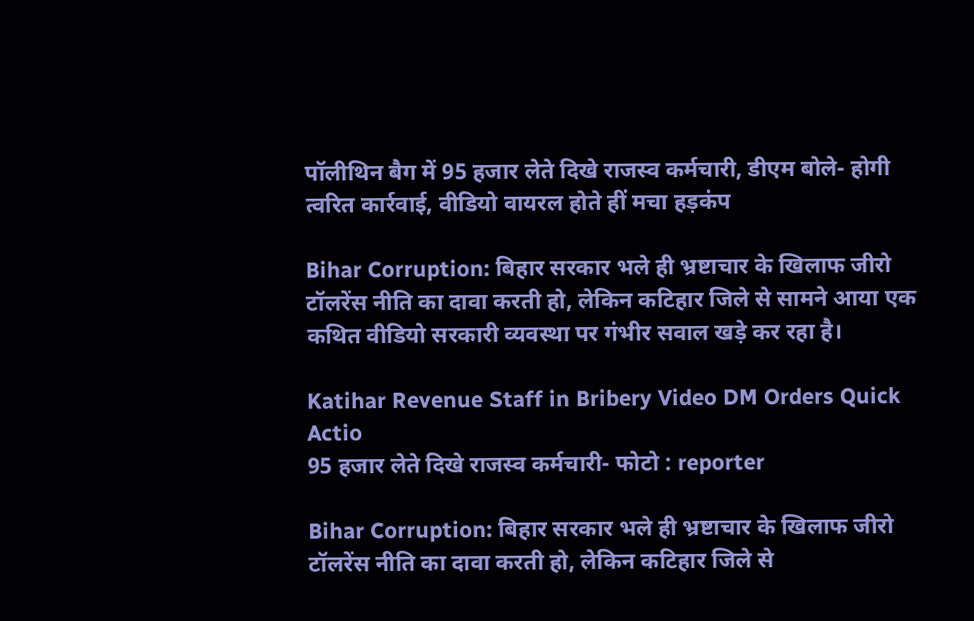पॉलीथिन बैग में 95 हजार लेते दिखे राजस्व कर्मचारी, डीएम बोले- होगी त्वरित कार्रवाई, वीडियो वायरल होते हीं मचा हड़कंप

Bihar Corruption: बिहार सरकार भले ही भ्रष्टाचार के खिलाफ जीरो टॉलरेंस नीति का दावा करती हो, लेकिन कटिहार जिले से सामने आया एक कथित वीडियो सरकारी व्यवस्था पर गंभीर सवाल खड़े कर रहा है।

Katihar Revenue Staff in Bribery Video DM Orders Quick Actio
95 हजार लेते दिखे राजस्व कर्मचारी- फोटो : reporter

Bihar Corruption: बिहार सरकार भले ही भ्रष्टाचार के खिलाफ जीरो टॉलरेंस नीति का दावा करती हो, लेकिन कटिहार जिले से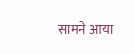सामने आया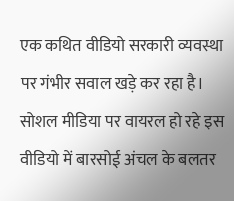एक कथित वीडियो सरकारी व्यवस्था पर गंभीर सवाल खड़े कर रहा है। सोशल मीडिया पर वायरल हो रहे इस वीडियो में बारसोई अंचल के बलतर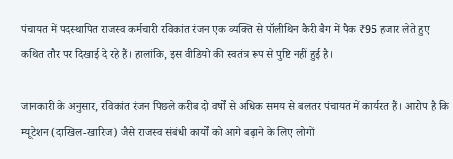पंचायत में पदस्थापित राजस्व कर्मचारी रविकांत रंजन एक व्यक्ति से पॉलीथिन कैरी बैग में पैक ₹95 हजार लेते हुए कथित तौर पर दिखाई दे रहे हैं। हालांकि, इस वीडियो की स्वतंत्र रूप से पुष्टि नहीं हुई है।

जानकारी के अनुसार, रविकांत रंजन पिछले करीब दो वर्षों से अधिक समय से बलतर पंचायत में कार्यरत हैं। आरोप है कि म्यूटेशन (दाखिल-खारिज) जैसे राजस्व संबंधी कार्यों को आगे बढ़ाने के लिए लोगों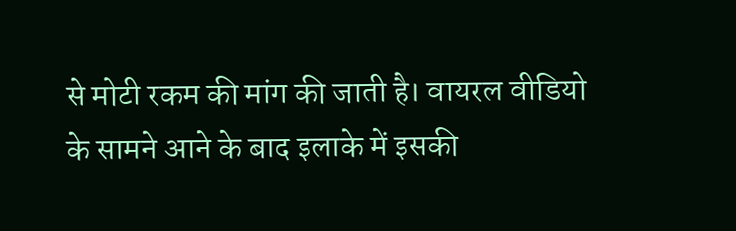से मोटी रकम की मांग की जाती है। वायरल वीडियो के सामने आने के बाद इलाके में इसकी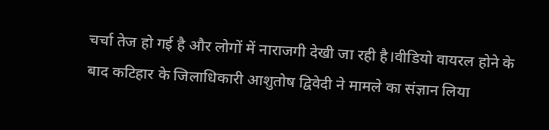चर्चा तेज हो गई है और लोगों में नाराजगी देखी जा रही है।वीडियो वायरल होने के बाद कटिहार के जिलाधिकारी आशुतोष द्विवेदी ने मामले का संज्ञान लिया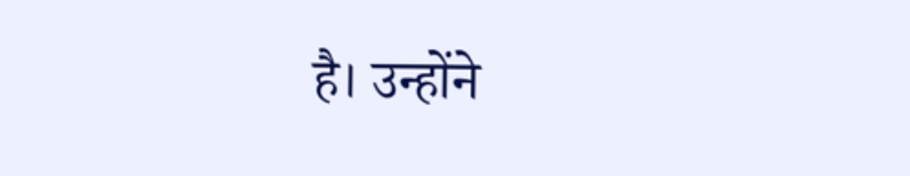है। उन्होंने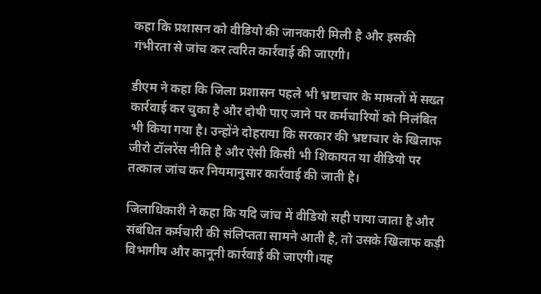कहा कि प्रशासन को वीडियो की जानकारी मिली है और इसकी गंभीरता से जांच कर त्वरित कार्रवाई की जाएगी।

डीएम ने कहा कि जिला प्रशासन पहले भी भ्रष्टाचार के मामलों में सख्त कार्रवाई कर चुका है और दोषी पाए जाने पर कर्मचारियों को निलंबित भी किया गया है। उन्होंने दोहराया कि सरकार की भ्रष्टाचार के खिलाफ जीरो टॉलरेंस नीति है और ऐसी किसी भी शिकायत या वीडियो पर तत्काल जांच कर नियमानुसार कार्रवाई की जाती है।

जिलाधिकारी ने कहा कि यदि जांच में वीडियो सही पाया जाता है और संबंधित कर्मचारी की संलिप्तता सामने आती है, तो उसके खिलाफ कड़ी विभागीय और कानूनी कार्रवाई की जाएगी।यह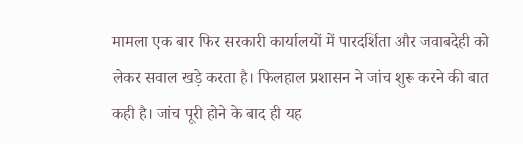मामला एक बार फिर सरकारी कार्यालयों में पारदर्शिता और जवाबदेही को लेकर सवाल खड़े करता है। फिलहाल प्रशासन ने जांच शुरू करने की बात कही है। जांच पूरी होने के बाद ही यह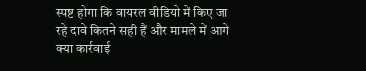स्पष्ट होगा कि वायरल वीडियो में किए जा रहे दावे कितने सही हैं और मामले में आगे क्या कार्रवाई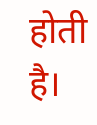होती है।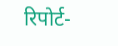रिपोर्ट-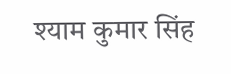श्याम कुमार सिंह